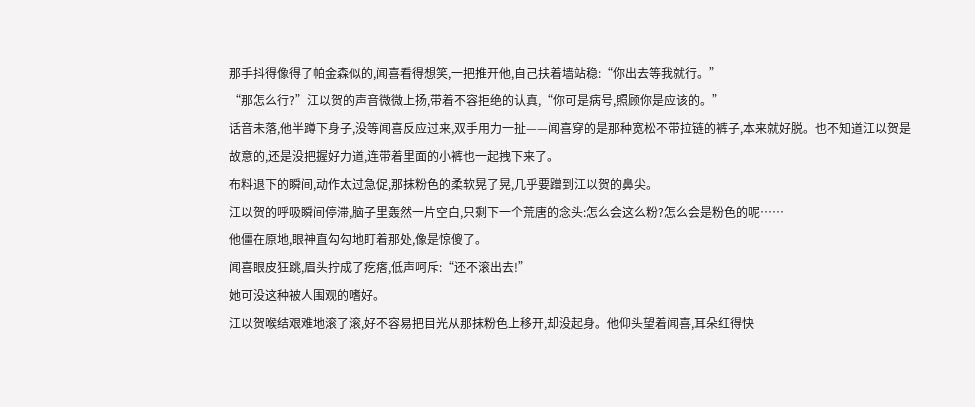那手抖得像得了帕金森似的,闻喜看得想笑,一把推开他,自己扶着墙站稳:“你出去等我就行。”
“那怎么行?”江以贺的声音微微上扬,带着不容拒绝的认真,“你可是病号,照顾你是应该的。”
话音未落,他半蹲下身子,没等闻喜反应过来,双手用力一扯——闻喜穿的是那种宽松不带拉链的裤子,本来就好脱。也不知道江以贺是故意的,还是没把握好力道,连带着里面的小裤也一起拽下来了。
布料退下的瞬间,动作太过急促,那抹粉色的柔软晃了晃,几乎要蹭到江以贺的鼻尖。
江以贺的呼吸瞬间停滞,脑子里轰然一片空白,只剩下一个荒唐的念头:怎么会这么粉?怎么会是粉色的呢……
他僵在原地,眼神直勾勾地盯着那处,像是惊傻了。
闻喜眼皮狂跳,眉头拧成了疙瘩,低声呵斥:“还不滚出去!”
她可没这种被人围观的嗜好。
江以贺喉结艰难地滚了滚,好不容易把目光从那抹粉色上移开,却没起身。他仰头望着闻喜,耳朵红得快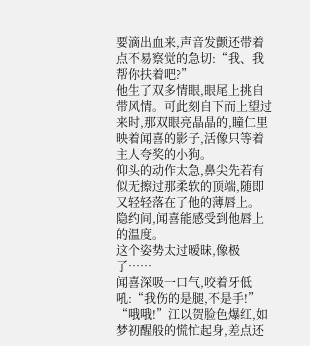要滴出血来,声音发颤还带着点不易察觉的急切:“我、我帮你扶着吧?”
他生了双多情眼,眼尾上挑自带风情。可此刻自下而上望过来时,那双眼亮晶晶的,瞳仁里映着闻喜的影子,活像只等着主人夸奖的小狗。
仰头的动作太急,鼻尖先若有似无擦过那柔软的顶端,随即又轻轻落在了他的薄唇上。
隐约间,闻喜能感受到他唇上的温度。
这个姿势太过暧昧,像极了……
闻喜深吸一口气,咬着牙低吼:“我伤的是腿,不是手!”
“哦哦!”江以贺脸色爆红,如梦初醒般的慌忙起身,差点还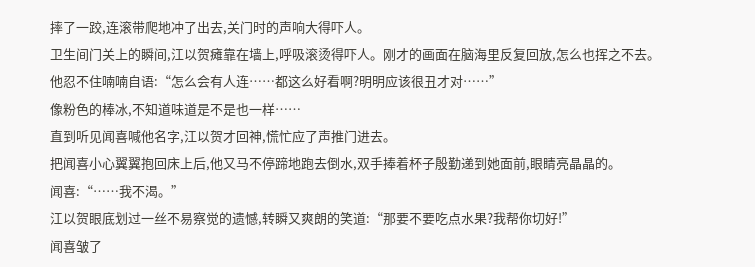摔了一跤,连滚带爬地冲了出去,关门时的声响大得吓人。
卫生间门关上的瞬间,江以贺瘫靠在墙上,呼吸滚烫得吓人。刚才的画面在脑海里反复回放,怎么也挥之不去。
他忍不住喃喃自语:“怎么会有人连……都这么好看啊?明明应该很丑才对……”
像粉色的棒冰,不知道味道是不是也一样……
直到听见闻喜喊他名字,江以贺才回神,慌忙应了声推门进去。
把闻喜小心翼翼抱回床上后,他又马不停蹄地跑去倒水,双手捧着杯子殷勤递到她面前,眼睛亮晶晶的。
闻喜:“……我不渴。”
江以贺眼底划过一丝不易察觉的遗憾,转瞬又爽朗的笑道:“那要不要吃点水果?我帮你切好!”
闻喜皱了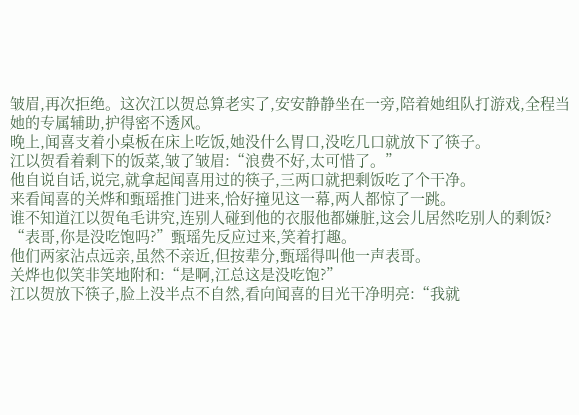皱眉,再次拒绝。这次江以贺总算老实了,安安静静坐在一旁,陪着她组队打游戏,全程当她的专属辅助,护得密不透风。
晚上,闻喜支着小桌板在床上吃饭,她没什么胃口,没吃几口就放下了筷子。
江以贺看着剩下的饭菜,皱了皱眉:“浪费不好,太可惜了。”
他自说自话,说完,就拿起闻喜用过的筷子,三两口就把剩饭吃了个干净。
来看闻喜的关烨和甄瑶推门进来,恰好撞见这一幕,两人都惊了一跳。
谁不知道江以贺龟毛讲究,连别人碰到他的衣服他都嫌脏,这会儿居然吃别人的剩饭?
“表哥,你是没吃饱吗?”甄瑶先反应过来,笑着打趣。
他们两家沾点远亲,虽然不亲近,但按辈分,甄瑶得叫他一声表哥。
关烨也似笑非笑地附和:“是啊,江总这是没吃饱?”
江以贺放下筷子,脸上没半点不自然,看向闻喜的目光干净明亮:“我就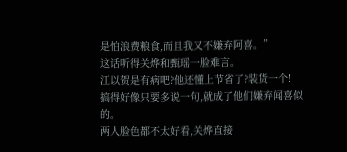是怕浪费粮食,而且我又不嫌弃阿喜。”
这话听得关烨和甄瑶一脸难言。
江以贺是有病吧?他还懂上节省了?装货一个!
搞得好像只要多说一句,就成了他们嫌弃闻喜似的。
两人脸色都不太好看,关烨直接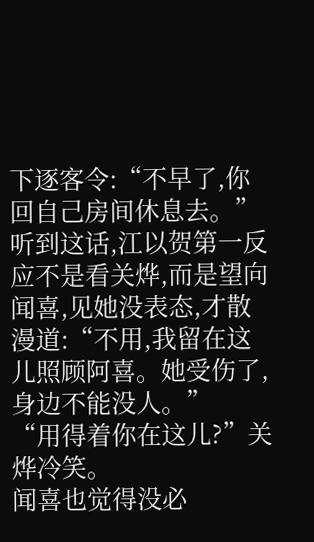下逐客令:“不早了,你回自己房间休息去。”
听到这话,江以贺第一反应不是看关烨,而是望向闻喜,见她没表态,才散漫道:“不用,我留在这儿照顾阿喜。她受伤了,身边不能没人。”
“用得着你在这儿?”关烨冷笑。
闻喜也觉得没必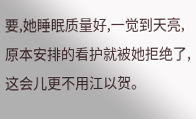要,她睡眠质量好,一觉到天亮,原本安排的看护就被她拒绝了,这会儿更不用江以贺。